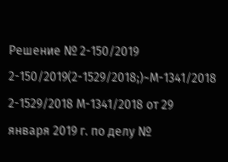Решение № 2-150/2019 2-150/2019(2-1529/2018;)~М-1341/2018 2-1529/2018 М-1341/2018 от 29 января 2019 г. по делу №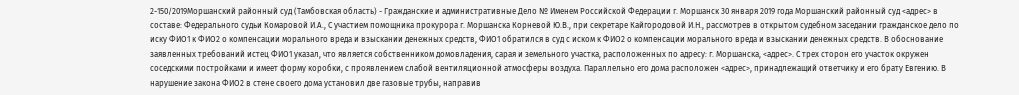2-150/2019Моршанский районный суд (Тамбовская область) - Гражданские и административные Дело № Именем Российской Федерации г. Моршанск 30 января 2019 года Моршанский районный суд <адрес> в составе: Федерального судьи Комаровой И.А., С участием помощника прокурора г. Моршанска Корневой Ю.В., при секретаре Кайгородовой И.Н., рассмотрев в открытом судебном заседании гражданское дело по иску ФИО1 к ФИО2 о компенсации морального вреда и взыскании денежных средств, ФИО1 обратился в суд с иском к ФИО2 о компенсации морального вреда и взыскании денежных средств. В обоснование заявленных требований истец ФИО1 указал, что является собственником домовладения, сарая и земельного участка, расположенных по адресу: г. Моршанска, <адрес>. С трех сторон его участок окружен соседскими постройками и имеет форму коробки, с проявлением слабой вентиляционной атмосферы воздуха. Параллельно его дома расположен <адрес>, принадлежащий ответчику и его брату Евгению. В нарушение закона ФИО2 в стене своего дома установил две газовые трубы, направив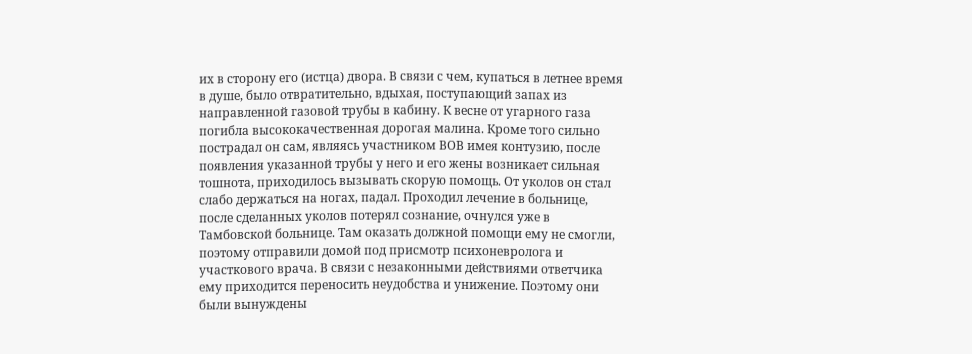их в сторону его (истца) двора. В связи с чем, купаться в летнее время в душе, было отвратительно, вдыхая, поступающий запах из направленной газовой трубы в кабину. К весне от угарного газа погибла высококачественная дорогая малина. Кроме того сильно пострадал он сам, являясь участником ВОВ имея контузию, после появления указанной трубы у него и его жены возникает сильная тошнота, приходилось вызывать скорую помощь. От уколов он стал слабо держаться на ногах, падал. Проходил лечение в больнице, после сделанных уколов потерял сознание, очнулся уже в Тамбовской больнице. Там оказать должной помощи ему не смогли, поэтому отправили домой под присмотр психоневролога и участкового врача. В связи с незаконными действиями ответчика ему приходится переносить неудобства и унижение. Поэтому они были вынуждены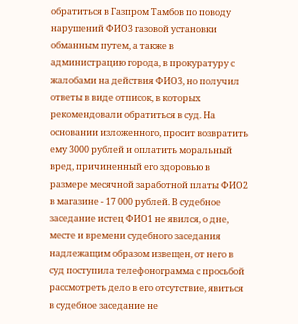обратиться в Газпром Тамбов по поводу нарушений ФИО3 газовой установки обманным путем, а также в администрацию города, в прокуратуру с жалобами на действия ФИО3, но получил ответы в виде отписок, в которых рекомендовали обратиться в суд. На основании изложенного, просит возвратить ему 3000 рублей и оплатить моральный вред, причиненный его здоровью в размере месячной заработной платы ФИО2 в магазине - 17 000 рублей. В судебное заседание истец ФИО1 не явился, о дне, месте и времени судебного заседания надлежащим образом извещен, от него в суд поступила телефонограмма с просьбой рассмотреть дело в его отсутствие, явиться в судебное заседание не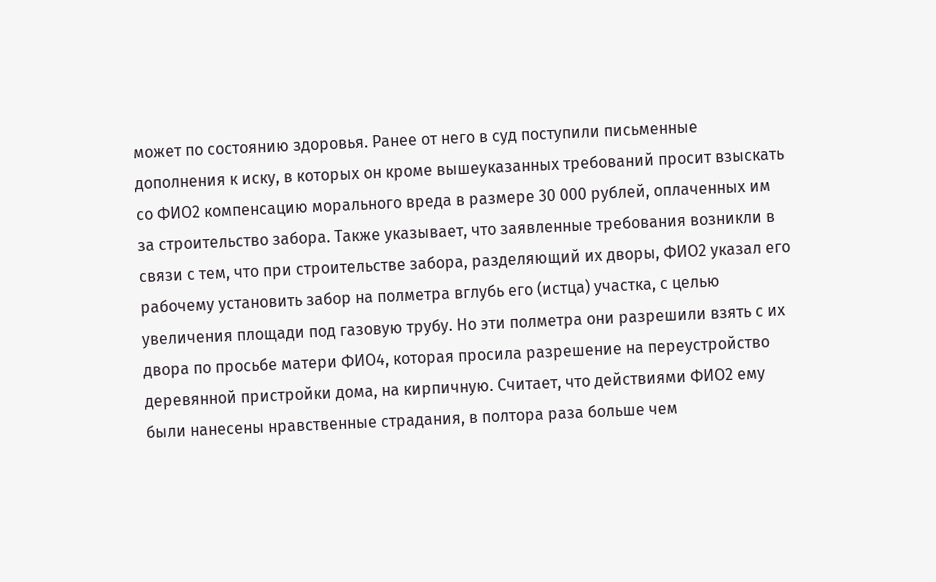может по состоянию здоровья. Ранее от него в суд поступили письменные дополнения к иску, в которых он кроме вышеуказанных требований просит взыскать со ФИО2 компенсацию морального вреда в размере 30 000 рублей, оплаченных им за строительство забора. Также указывает, что заявленные требования возникли в связи с тем, что при строительстве забора, разделяющий их дворы, ФИО2 указал его рабочему установить забор на полметра вглубь его (истца) участка, с целью увеличения площади под газовую трубу. Но эти полметра они разрешили взять с их двора по просьбе матери ФИО4, которая просила разрешение на переустройство деревянной пристройки дома, на кирпичную. Считает, что действиями ФИО2 ему были нанесены нравственные страдания, в полтора раза больше чем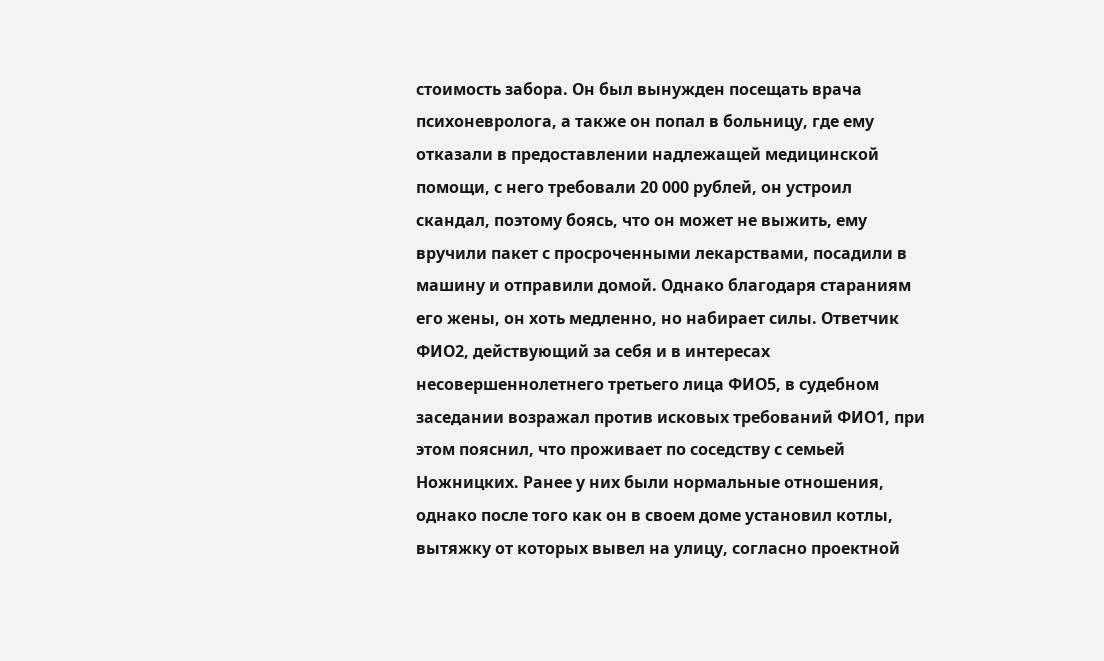стоимость забора. Он был вынужден посещать врача психоневролога, а также он попал в больницу, где ему отказали в предоставлении надлежащей медицинской помощи, с него требовали 20 000 рублей, он устроил скандал, поэтому боясь, что он может не выжить, ему вручили пакет с просроченными лекарствами, посадили в машину и отправили домой. Однако благодаря стараниям его жены, он хоть медленно, но набирает силы. Ответчик ФИО2, действующий за себя и в интересах несовершеннолетнего третьего лица ФИО5, в судебном заседании возражал против исковых требований ФИО1, при этом пояснил, что проживает по соседству с семьей Ножницких. Ранее у них были нормальные отношения, однако после того как он в своем доме установил котлы, вытяжку от которых вывел на улицу, согласно проектной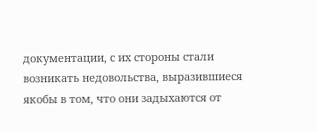документации, с их стороны стали возникать недовольства, выразившиеся якобы в том, что они задыхаются от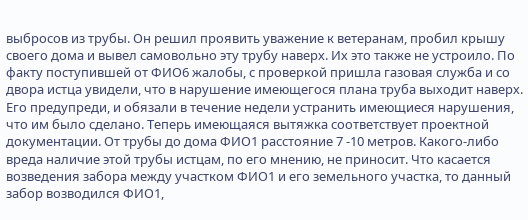выбросов из трубы. Он решил проявить уважение к ветеранам, пробил крышу своего дома и вывел самовольно эту трубу наверх. Их это также не устроило. По факту поступившей от ФИО6 жалобы, с проверкой пришла газовая служба и со двора истца увидели, что в нарушение имеющегося плана труба выходит наверх. Его предупреди, и обязали в течение недели устранить имеющиеся нарушения, что им было сделано. Теперь имеющаяся вытяжка соответствует проектной документации. От трубы до дома ФИО1 расстояние 7 -10 метров. Какого-либо вреда наличие этой трубы истцам, по его мнению, не приносит. Что касается возведения забора между участком ФИО1 и его земельного участка, то данный забор возводился ФИО1,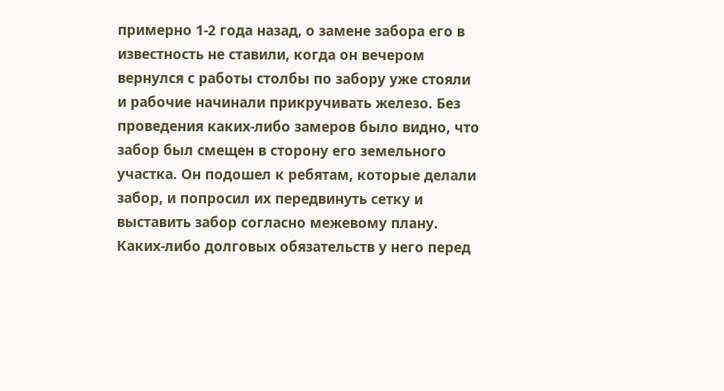примерно 1-2 года назад, о замене забора его в известность не ставили, когда он вечером вернулся с работы столбы по забору уже стояли и рабочие начинали прикручивать железо. Без проведения каких-либо замеров было видно, что забор был смещен в сторону его земельного участка. Он подошел к ребятам, которые делали забор, и попросил их передвинуть сетку и выставить забор согласно межевому плану. Каких-либо долговых обязательств у него перед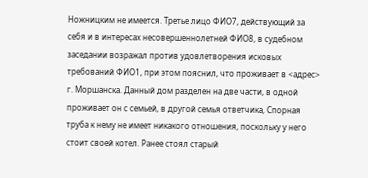Ножницким не имеется. Третье лицо ФИО7, действующий за себя и в интересах несовершеннолетней ФИО8, в судебном заседании возражал против удовлетворения исковых требований ФИО1, при этом пояснил, что проживает в <адрес> г. Моршанска. Данный дом разделен на две части, в одной проживает он с семьей, в другой семья ответчика, Спорная труба к нему не имеет никакого отношения, поскольку у него стоит своей котел. Ранее стоял старый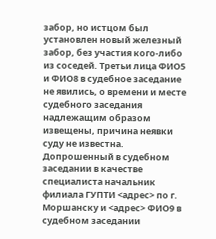забор, но истцом был установлен новый железный забор, без участия кого-либо из соседей. Третьи лица ФИО5 и ФИО8 в судебное заседание не явились, о времени и месте судебного заседания надлежащим образом извещены, причина неявки суду не известна. Допрошенный в судебном заседании в качестве специалиста начальник филиала ГУПТИ <адрес> по г. Моршанску и <адрес> ФИО9 в судебном заседании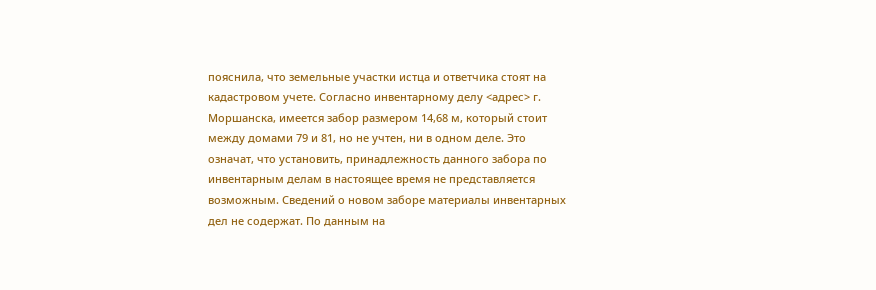пояснила, что земельные участки истца и ответчика стоят на кадастровом учете. Согласно инвентарному делу <адрес> г. Моршанска, имеется забор размером 14,68 м, который стоит между домами 79 и 81, но не учтен, ни в одном деле. Это означат, что установить, принадлежность данного забора по инвентарным делам в настоящее время не представляется возможным. Сведений о новом заборе материалы инвентарных дел не содержат. По данным на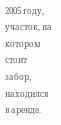2005 году, участок, на котором стоит забор, находился в аренде.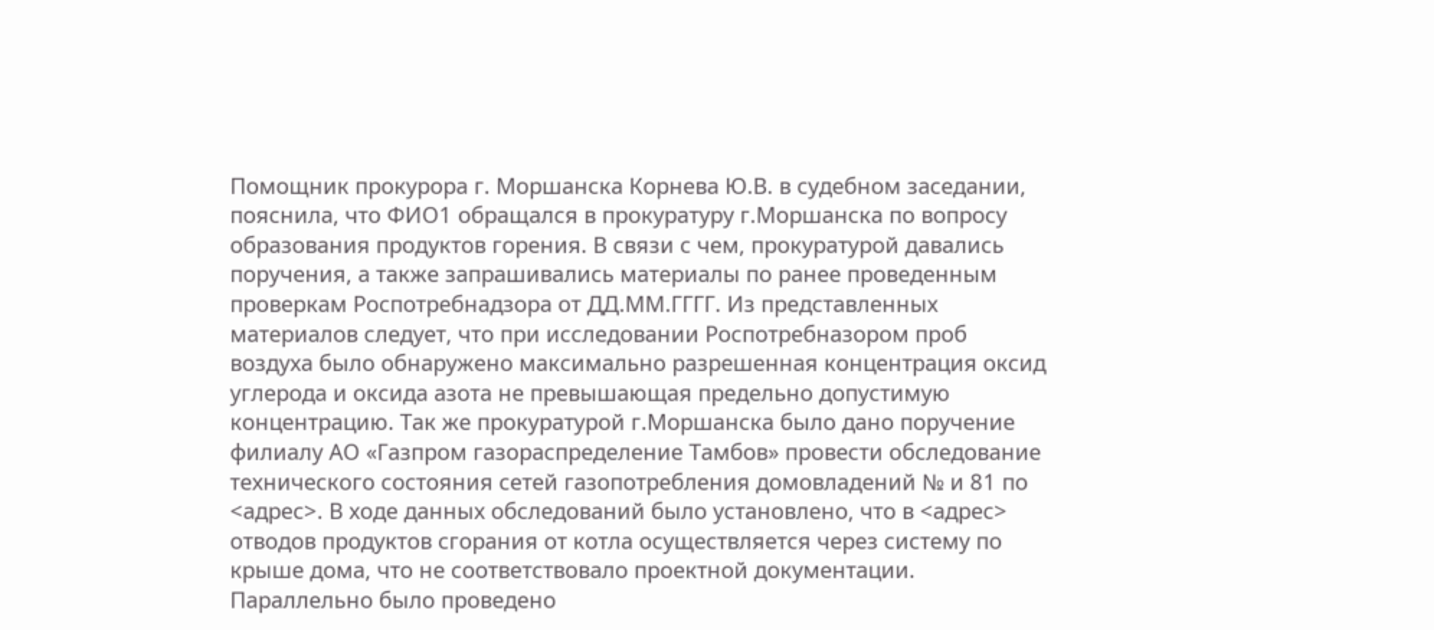Помощник прокурора г. Моршанска Корнева Ю.В. в судебном заседании, пояснила, что ФИО1 обращался в прокуратуру г.Моршанска по вопросу образования продуктов горения. В связи с чем, прокуратурой давались поручения, а также запрашивались материалы по ранее проведенным проверкам Роспотребнадзора от ДД.ММ.ГГГГ. Из представленных материалов следует, что при исследовании Роспотребназором проб воздуха было обнаружено максимально разрешенная концентрация оксид углерода и оксида азота не превышающая предельно допустимую концентрацию. Так же прокуратурой г.Моршанска было дано поручение филиалу АО «Газпром газораспределение Тамбов» провести обследование технического состояния сетей газопотребления домовладений № и 81 по <адрес>. В ходе данных обследований было установлено, что в <адрес> отводов продуктов сгорания от котла осуществляется через систему по крыше дома, что не соответствовало проектной документации. Параллельно было проведено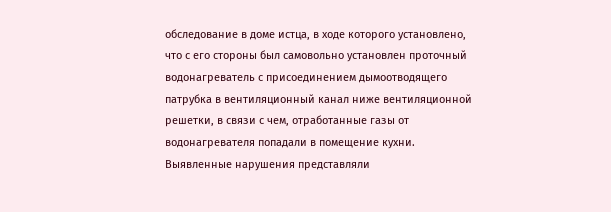обследование в доме истца, в ходе которого установлено, что с его стороны был самовольно установлен проточный водонагреватель с присоединением дымоотводящего патрубка в вентиляционный канал ниже вентиляционной решетки, в связи с чем, отработанные газы от водонагревателя попадали в помещение кухни. Выявленные нарушения представляли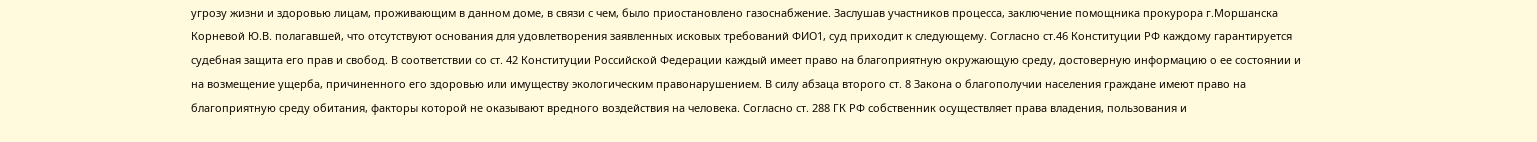угрозу жизни и здоровью лицам, проживающим в данном доме, в связи с чем, было приостановлено газоснабжение. Заслушав участников процесса, заключение помощника прокурора г.Моршанска Корневой Ю.В. полагавшей, что отсутствуют основания для удовлетворения заявленных исковых требований ФИО1, суд приходит к следующему. Согласно ст.46 Конституции РФ каждому гарантируется судебная защита его прав и свобод. В соответствии со ст. 42 Конституции Российской Федерации каждый имеет право на благоприятную окружающую среду, достоверную информацию о ее состоянии и на возмещение ущерба, причиненного его здоровью или имуществу экологическим правонарушением. В силу абзаца второго ст. 8 Закона о благополучии населения граждане имеют право на благоприятную среду обитания, факторы которой не оказывают вредного воздействия на человека. Согласно ст. 288 ГК РФ собственник осуществляет права владения, пользования и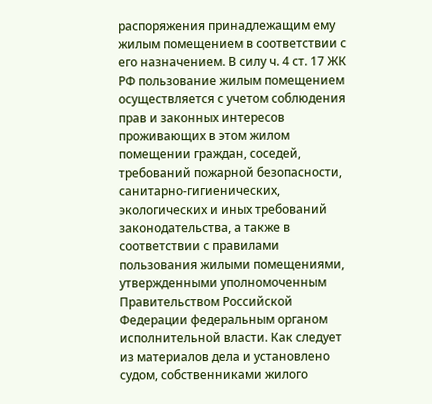распоряжения принадлежащим ему жилым помещением в соответствии с его назначением. В силу ч. 4 ст. 17 ЖК РФ пользование жилым помещением осуществляется с учетом соблюдения прав и законных интересов проживающих в этом жилом помещении граждан, соседей, требований пожарной безопасности, санитарно-гигиенических, экологических и иных требований законодательства, а также в соответствии с правилами пользования жилыми помещениями, утвержденными уполномоченным Правительством Российской Федерации федеральным органом исполнительной власти. Как следует из материалов дела и установлено судом, собственниками жилого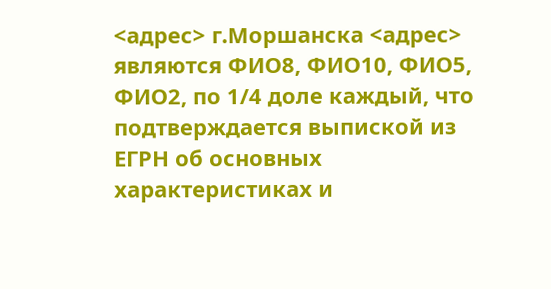<адрес> г.Моршанска <адрес> являются ФИО8, ФИО10, ФИО5, ФИО2, по 1/4 доле каждый, что подтверждается выпиской из ЕГРН об основных характеристиках и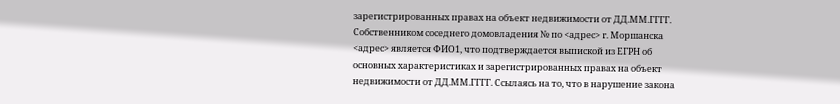зарегистрированных правах на объект недвижимости от ДД.ММ.ГГГГ. Собственником соседнего домовладения № по <адрес> г. Моршанска <адрес> является ФИО1, что подтверждается выпиской из ЕГРН об основных характеристиках и зарегистрированных правах на объект недвижимости от ДД.ММ.ГГГГ. Ссылаясь на то, что в нарушение закона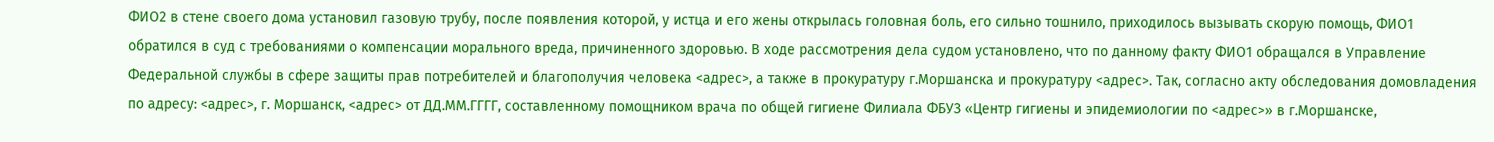ФИО2 в стене своего дома установил газовую трубу, после появления которой, у истца и его жены открылась головная боль, его сильно тошнило, приходилось вызывать скорую помощь, ФИО1 обратился в суд с требованиями о компенсации морального вреда, причиненного здоровью. В ходе рассмотрения дела судом установлено, что по данному факту ФИО1 обращался в Управление Федеральной службы в сфере защиты прав потребителей и благополучия человека <адрес>, а также в прокуратуру г.Моршанска и прокуратуру <адрес>. Так, согласно акту обследования домовладения по адресу: <адрес>, г. Моршанск, <адрес> от ДД.ММ.ГГГГ, составленному помощником врача по общей гигиене Филиала ФБУЗ «Центр гигиены и эпидемиологии по <адрес>» в г.Моршанске,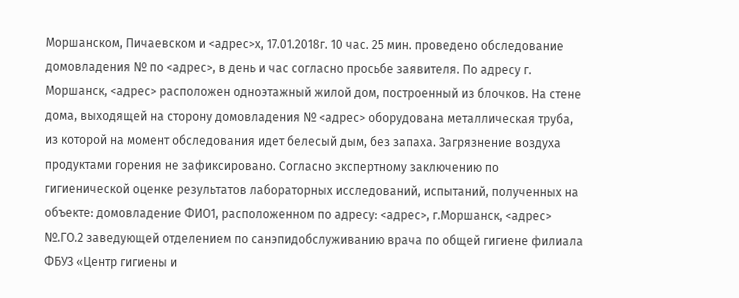Моршанском, Пичаевском и <адрес>х, 17.01.2018г. 10 час. 25 мин. проведено обследование домовладения № по <адрес>, в день и час согласно просьбе заявителя. По адресу г. Моршанск, <адрес> расположен одноэтажный жилой дом, построенный из блочков. На стене дома, выходящей на сторону домовладения № <адрес> оборудована металлическая труба, из которой на момент обследования идет белесый дым, без запаха. Загрязнение воздуха продуктами горения не зафиксировано. Согласно экспертному заключению по гигиенической оценке результатов лабораторных исследований, испытаний, полученных на объекте: домовладение ФИО1, расположенном по адресу: <адрес>, г.Моршанск, <адрес> №.ГО.2 заведующей отделением по санэпидобслуживанию врача по общей гигиене филиала ФБУЗ «Центр гигиены и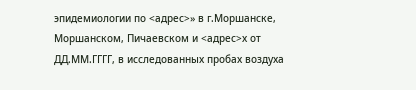эпидемиологии по <адрес>» в г.Моршанске, Моршанском, Пичаевском и <адрес>х от ДД.ММ.ГГГГ, в исследованных пробах воздуха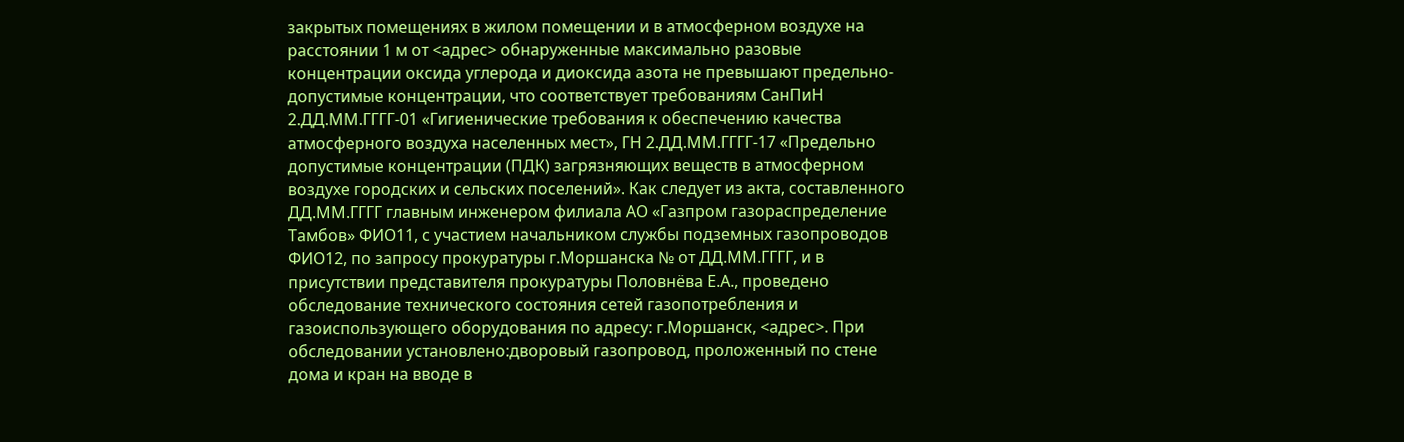закрытых помещениях в жилом помещении и в атмосферном воздухе на расстоянии 1 м от <адрес> обнаруженные максимально разовые концентрации оксида углерода и диоксида азота не превышают предельно-допустимые концентрации, что соответствует требованиям СанПиН 2.ДД.ММ.ГГГГ-01 «Гигиенические требования к обеспечению качества атмосферного воздуха населенных мест», ГН 2.ДД.ММ.ГГГГ-17 «Предельно допустимые концентрации (ПДК) загрязняющих веществ в атмосферном воздухе городских и сельских поселений». Как следует из акта, составленного ДД.ММ.ГГГГ главным инженером филиала АО «Газпром газораспределение Тамбов» ФИО11, с участием начальником службы подземных газопроводов ФИО12, по запросу прокуратуры г.Моршанска № от ДД.ММ.ГГГГ, и в присутствии представителя прокуратуры Половнёва Е.А., проведено обследование технического состояния сетей газопотребления и газоиспользующего оборудования по адресу: г.Моршанск, <адрес>. При обследовании установлено:дворовый газопровод, проложенный по стене дома и кран на вводе в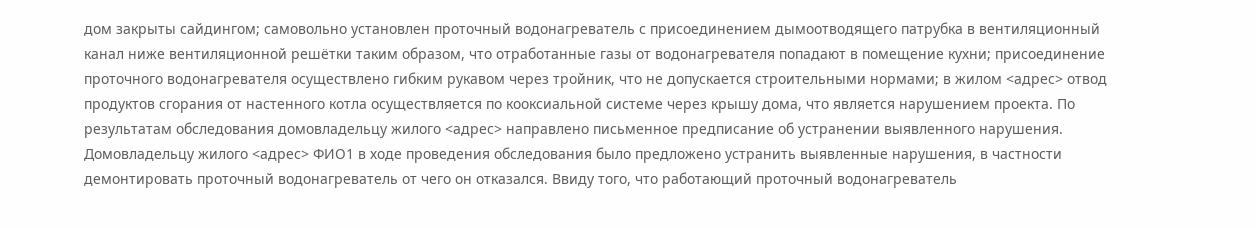дом закрыты сайдингом; самовольно установлен проточный водонагреватель с присоединением дымоотводящего патрубка в вентиляционный канал ниже вентиляционной решётки таким образом, что отработанные газы от водонагревателя попадают в помещение кухни; присоединение проточного водонагревателя осуществлено гибким рукавом через тройник, что не допускается строительными нормами; в жилом <адрес> отвод продуктов сгорания от настенного котла осуществляется по кооксиальной системе через крышу дома, что является нарушением проекта. По результатам обследования домовладельцу жилого <адрес> направлено письменное предписание об устранении выявленного нарушения. Домовладельцу жилого <адрес> ФИО1 в ходе проведения обследования было предложено устранить выявленные нарушения, в частности демонтировать проточный водонагреватель от чего он отказался. Ввиду того, что работающий проточный водонагреватель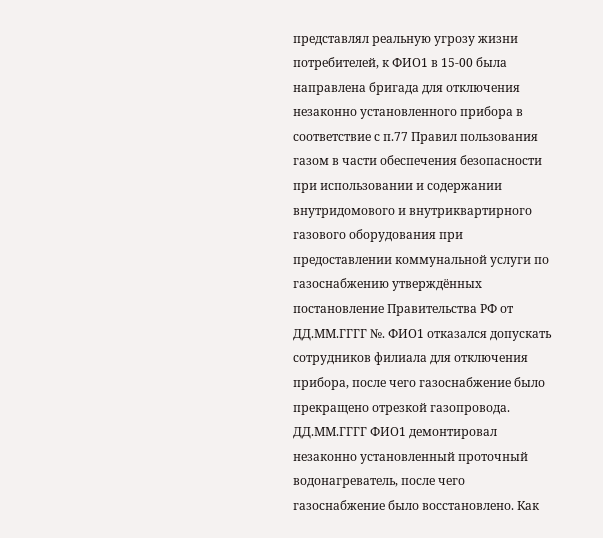представлял реальную угрозу жизни потребителей, к ФИО1 в 15-00 была направлена бригада для отключения незаконно установленного прибора в соответствие с п.77 Правил пользования газом в части обеспечения безопасности при использовании и содержании внутридомового и внутриквартирного газового оборудования при предоставлении коммунальной услуги по газоснабжению утверждённых постановление Правительства РФ от ДД.ММ.ГГГГ №. ФИО1 отказался допускать сотрудников филиала для отключения прибора, после чего газоснабжение было прекращено отрезкой газопровода. ДД.ММ.ГГГГ ФИО1 демонтировал незаконно установленный проточный водонагреватель, после чего газоснабжение было восстановлено. Как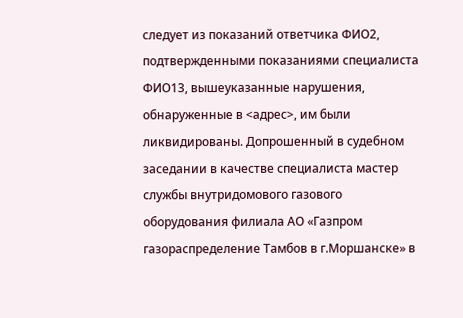следует из показаний ответчика ФИО2, подтвержденными показаниями специалиста ФИО13, вышеуказанные нарушения, обнаруженные в <адрес>, им были ликвидированы. Допрошенный в судебном заседании в качестве специалиста мастер службы внутридомового газового оборудования филиала АО «Газпром газораспределение Тамбов в г.Моршанске» в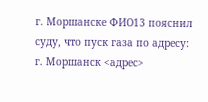г. Моршанске ФИО13 пояснил суду, что пуск газа по адресу: г. Моршанск <адрес>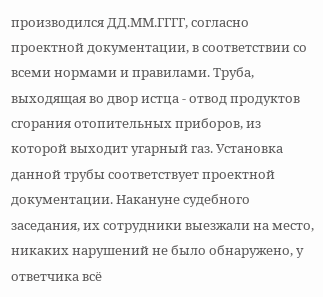производился ДД.ММ.ГГГГ, согласно проектной документации, в соответствии со всеми нормами и правилами. Труба, выходящая во двор истца - отвод продуктов сгорания отопительных приборов, из которой выходит угарный газ. Установка данной трубы соответствует проектной документации. Накануне судебного заседания, их сотрудники выезжали на место, никаких нарушений не было обнаружено, у ответчика всё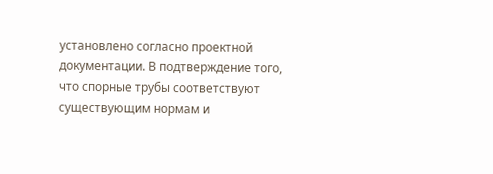установлено согласно проектной документации. В подтверждение того, что спорные трубы соответствуют существующим нормам и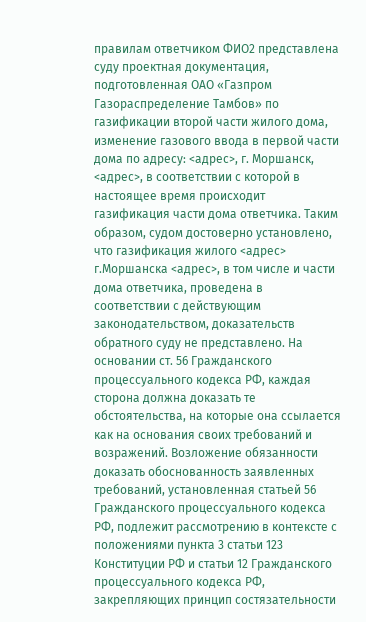правилам ответчиком ФИО2 представлена суду проектная документация, подготовленная ОАО «Газпром Газораспределение Тамбов» по газификации второй части жилого дома, изменение газового ввода в первой части дома по адресу: <адрес>, г. Моршанск, <адрес>, в соответствии с которой в настоящее время происходит газификация части дома ответчика. Таким образом, судом достоверно установлено, что газификация жилого <адрес> г.Моршанска <адрес>, в том числе и части дома ответчика, проведена в соответствии с действующим законодательством, доказательств обратного суду не представлено. На основании ст. 56 Гражданского процессуального кодекса РФ, каждая сторона должна доказать те обстоятельства, на которые она ссылается как на основания своих требований и возражений. Возложение обязанности доказать обоснованность заявленных требований, установленная статьей 56 Гражданского процессуального кодекса РФ, подлежит рассмотрению в контексте с положениями пункта 3 статьи 123 Конституции РФ и статьи 12 Гражданского процессуального кодекса РФ, закрепляющих принцип состязательности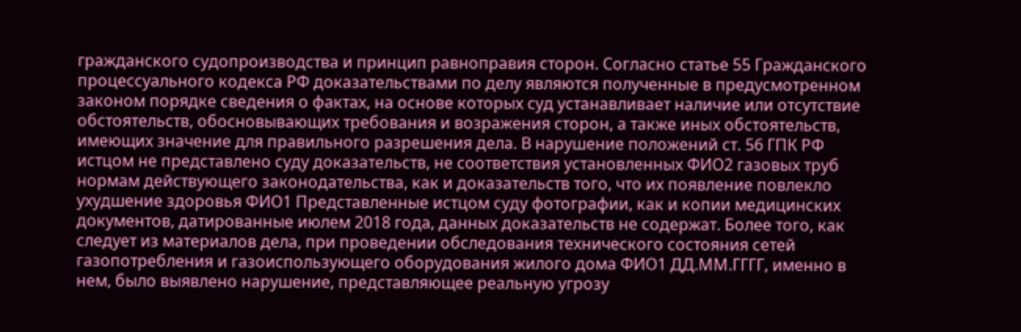гражданского судопроизводства и принцип равноправия сторон. Согласно статье 55 Гражданского процессуального кодекса РФ доказательствами по делу являются полученные в предусмотренном законом порядке сведения о фактах, на основе которых суд устанавливает наличие или отсутствие обстоятельств, обосновывающих требования и возражения сторон, а также иных обстоятельств, имеющих значение для правильного разрешения дела. В нарушение положений ст. 56 ГПК РФ истцом не представлено суду доказательств, не соответствия установленных ФИО2 газовых труб нормам действующего законодательства, как и доказательств того, что их появление повлекло ухудшение здоровья ФИО1 Представленные истцом суду фотографии, как и копии медицинских документов, датированные июлем 2018 года, данных доказательств не содержат. Более того, как следует из материалов дела, при проведении обследования технического состояния сетей газопотребления и газоиспользующего оборудования жилого дома ФИО1 ДД.ММ.ГГГГ, именно в нем, было выявлено нарушение, представляющее реальную угрозу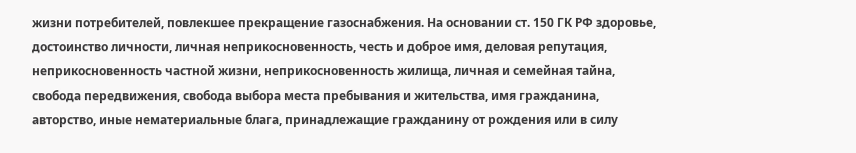жизни потребителей, повлекшее прекращение газоснабжения. На основании ст. 150 ГК РФ здоровье, достоинство личности, личная неприкосновенность, честь и доброе имя, деловая репутация, неприкосновенность частной жизни, неприкосновенность жилища, личная и семейная тайна, свобода передвижения, свобода выбора места пребывания и жительства, имя гражданина, авторство, иные нематериальные блага, принадлежащие гражданину от рождения или в силу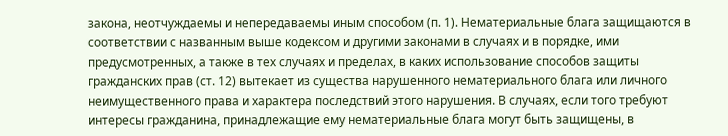закона, неотчуждаемы и непередаваемы иным способом (п. 1). Нематериальные блага защищаются в соответствии с названным выше кодексом и другими законами в случаях и в порядке, ими предусмотренных, а также в тех случаях и пределах, в каких использование способов защиты гражданских прав (ст. 12) вытекает из существа нарушенного нематериального блага или личного неимущественного права и характера последствий этого нарушения. В случаях, если того требуют интересы гражданина, принадлежащие ему нематериальные блага могут быть защищены, в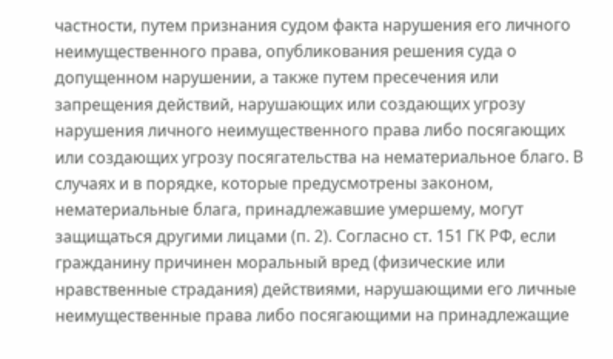частности, путем признания судом факта нарушения его личного неимущественного права, опубликования решения суда о допущенном нарушении, а также путем пресечения или запрещения действий, нарушающих или создающих угрозу нарушения личного неимущественного права либо посягающих или создающих угрозу посягательства на нематериальное благо. В случаях и в порядке, которые предусмотрены законом, нематериальные блага, принадлежавшие умершему, могут защищаться другими лицами (п. 2). Согласно ст. 151 ГК РФ, если гражданину причинен моральный вред (физические или нравственные страдания) действиями, нарушающими его личные неимущественные права либо посягающими на принадлежащие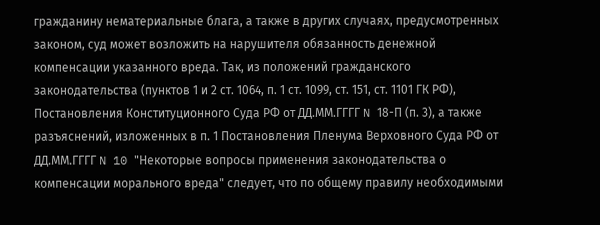гражданину нематериальные блага, а также в других случаях, предусмотренных законом, суд может возложить на нарушителя обязанность денежной компенсации указанного вреда. Так, из положений гражданского законодательства (пунктов 1 и 2 ст. 1064, п. 1 ст. 1099, ст. 151, ст. 1101 ГК РФ), Постановления Конституционного Суда РФ от ДД.ММ.ГГГГ N 18-П (п. 3), а также разъяснений, изложенных в п. 1 Постановления Пленума Верховного Суда РФ от ДД.ММ.ГГГГ N 10 "Некоторые вопросы применения законодательства о компенсации морального вреда" следует, что по общему правилу необходимыми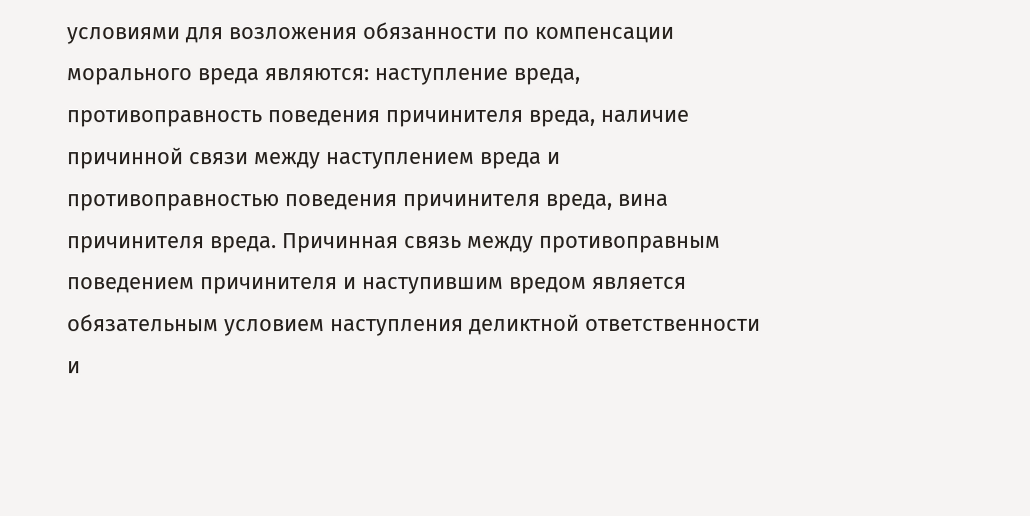условиями для возложения обязанности по компенсации морального вреда являются: наступление вреда, противоправность поведения причинителя вреда, наличие причинной связи между наступлением вреда и противоправностью поведения причинителя вреда, вина причинителя вреда. Причинная связь между противоправным поведением причинителя и наступившим вредом является обязательным условием наступления деликтной ответственности и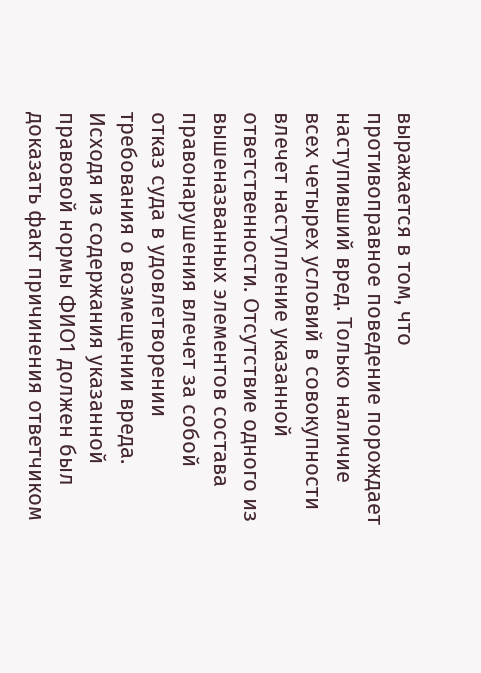выражается в том, что противоправное поведение порождает наступивший вред. Только наличие всех четырех условий в совокупности влечет наступление указанной ответственности. Отсутствие одного из вышеназванных элементов состава правонарушения влечет за собой отказ суда в удовлетворении требования о возмещении вреда. Исходя из содержания указанной правовой нормы ФИО1 должен был доказать факт причинения ответчиком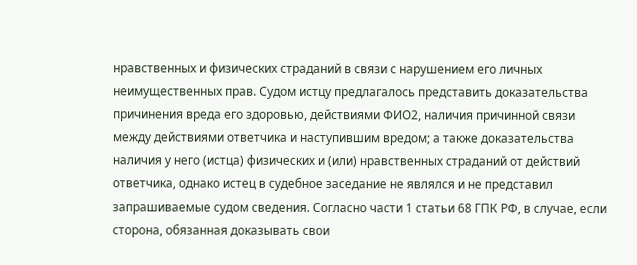нравственных и физических страданий в связи с нарушением его личных неимущественных прав. Судом истцу предлагалось представить доказательства причинения вреда его здоровью, действиями ФИО2, наличия причинной связи между действиями ответчика и наступившим вредом; а также доказательства наличия у него (истца) физических и (или) нравственных страданий от действий ответчика, однако истец в судебное заседание не являлся и не представил запрашиваемые судом сведения. Согласно части 1 статьи 68 ГПК РФ, в случае, если сторона, обязанная доказывать свои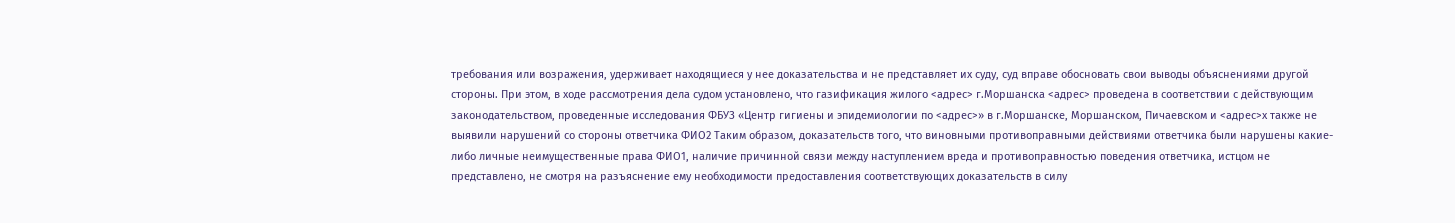требования или возражения, удерживает находящиеся у нее доказательства и не представляет их суду, суд вправе обосновать свои выводы объяснениями другой стороны. При этом, в ходе рассмотрения дела судом установлено, что газификация жилого <адрес> г.Моршанска <адрес> проведена в соответствии с действующим законодательством, проведенные исследования ФБУЗ «Центр гигиены и эпидемиологии по <адрес>» в г.Моршанске, Моршанском, Пичаевском и <адрес>х также не выявили нарушений со стороны ответчика ФИО2 Таким образом, доказательств того, что виновными противоправными действиями ответчика были нарушены какие-либо личные неимущественные права ФИО1, наличие причинной связи между наступлением вреда и противоправностью поведения ответчика, истцом не представлено, не смотря на разъяснение ему необходимости предоставления соответствующих доказательств в силу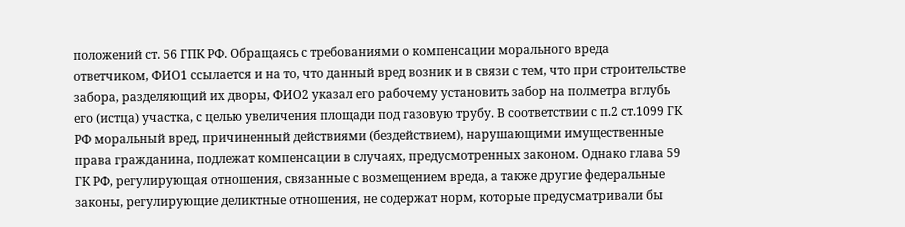положений ст. 56 ГПК РФ. Обращаясь с требованиями о компенсации морального вреда ответчиком, ФИО1 ссылается и на то, что данный вред возник и в связи с тем, что при строительстве забора, разделяющий их дворы, ФИО2 указал его рабочему установить забор на полметра вглубь его (истца) участка, с целью увеличения площади под газовую трубу. В соответствии с п.2 ст.1099 ГК РФ моральный вред, причиненный действиями (бездействием), нарушающими имущественные права гражданина, подлежат компенсации в случаях, предусмотренных законом. Однако глава 59 ГК РФ, регулирующая отношения, связанные с возмещением вреда, а также другие федеральные законы, регулирующие деликтные отношения, не содержат норм, которые предусматривали бы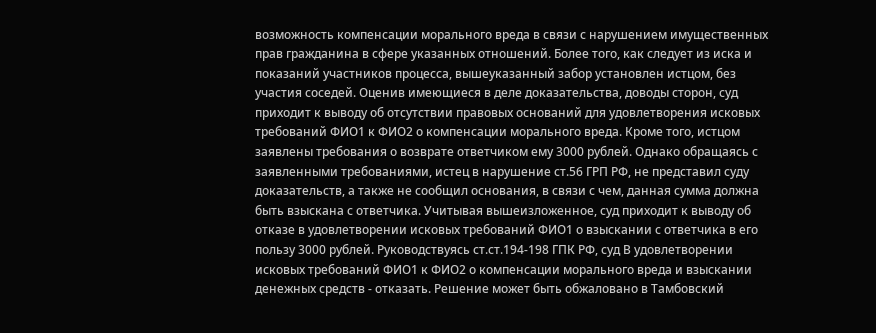возможность компенсации морального вреда в связи с нарушением имущественных прав гражданина в сфере указанных отношений. Более того, как следует из иска и показаний участников процесса, вышеуказанный забор установлен истцом, без участия соседей. Оценив имеющиеся в деле доказательства, доводы сторон, суд приходит к выводу об отсутствии правовых оснований для удовлетворения исковых требований ФИО1 к ФИО2 о компенсации морального вреда. Кроме того, истцом заявлены требования о возврате ответчиком ему 3000 рублей. Однако обращаясь с заявленными требованиями, истец в нарушение ст.56 ГРП РФ, не представил суду доказательств, а также не сообщил основания, в связи с чем, данная сумма должна быть взыскана с ответчика. Учитывая вышеизложенное, суд приходит к выводу об отказе в удовлетворении исковых требований ФИО1 о взыскании с ответчика в его пользу 3000 рублей. Руководствуясь ст.ст.194-198 ГПК РФ, суд В удовлетворении исковых требований ФИО1 к ФИО2 о компенсации морального вреда и взыскании денежных средств - отказать. Решение может быть обжаловано в Тамбовский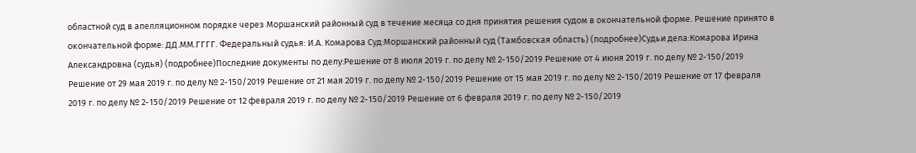областной суд в апелляционном порядке через Моршанский районный суд в течение месяца со дня принятия решения судом в окончательной форме. Решение принято в окончательной форме: ДД.ММ.ГГГГ. Федеральный судья: И.А. Комарова Суд:Моршанский районный суд (Тамбовская область) (подробнее)Судьи дела:Комарова Ирина Александровна (судья) (подробнее)Последние документы по делу:Решение от 8 июля 2019 г. по делу № 2-150/2019 Решение от 4 июня 2019 г. по делу № 2-150/2019 Решение от 29 мая 2019 г. по делу № 2-150/2019 Решение от 21 мая 2019 г. по делу № 2-150/2019 Решение от 15 мая 2019 г. по делу № 2-150/2019 Решение от 17 февраля 2019 г. по делу № 2-150/2019 Решение от 12 февраля 2019 г. по делу № 2-150/2019 Решение от 6 февраля 2019 г. по делу № 2-150/2019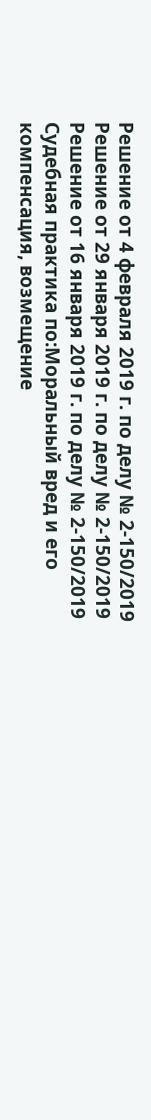Решение от 4 февраля 2019 г. по делу № 2-150/2019 Решение от 29 января 2019 г. по делу № 2-150/2019 Решение от 16 января 2019 г. по делу № 2-150/2019 Судебная практика по:Моральный вред и его компенсация, возмещение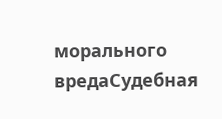морального вредаСудебная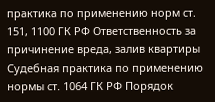практика по применению норм ст. 151, 1100 ГК РФ Ответственность за причинение вреда, залив квартиры Судебная практика по применению нормы ст. 1064 ГК РФ Порядок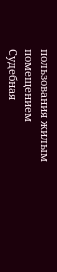пользования жилым помещением Судебная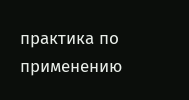практика по применению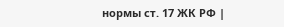нормы ст. 17 ЖК РФ |